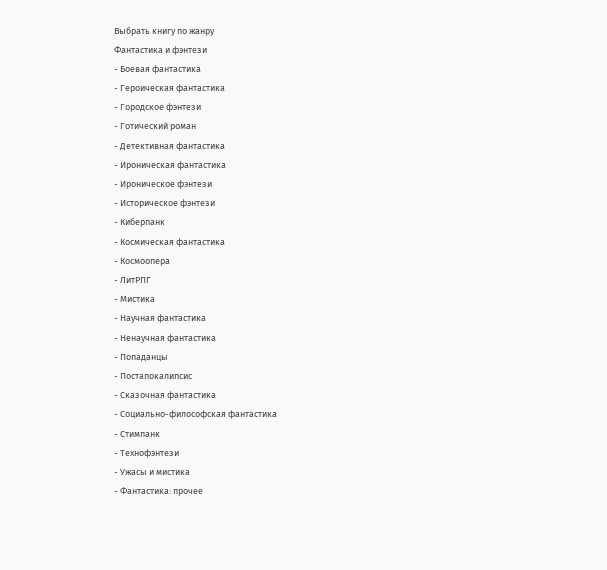Выбрать книгу по жанру
Фантастика и фэнтези
- Боевая фантастика
- Героическая фантастика
- Городское фэнтези
- Готический роман
- Детективная фантастика
- Ироническая фантастика
- Ироническое фэнтези
- Историческое фэнтези
- Киберпанк
- Космическая фантастика
- Космоопера
- ЛитРПГ
- Мистика
- Научная фантастика
- Ненаучная фантастика
- Попаданцы
- Постапокалипсис
- Сказочная фантастика
- Социально-философская фантастика
- Стимпанк
- Технофэнтези
- Ужасы и мистика
- Фантастика: прочее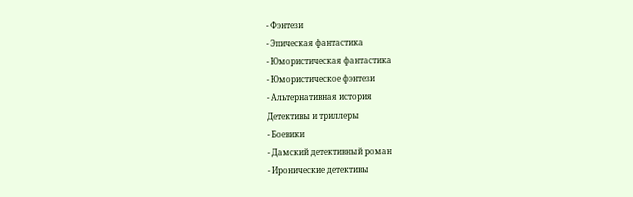- Фэнтези
- Эпическая фантастика
- Юмористическая фантастика
- Юмористическое фэнтези
- Альтернативная история
Детективы и триллеры
- Боевики
- Дамский детективный роман
- Иронические детективы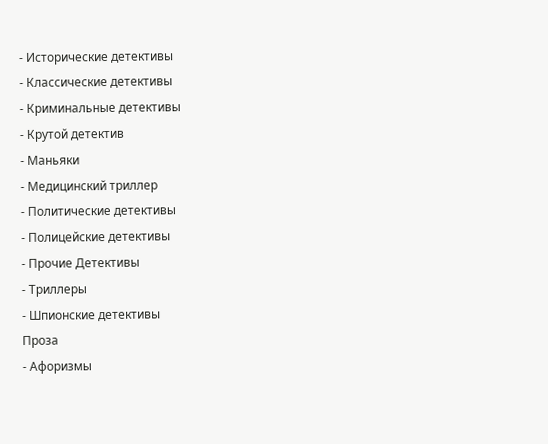- Исторические детективы
- Классические детективы
- Криминальные детективы
- Крутой детектив
- Маньяки
- Медицинский триллер
- Политические детективы
- Полицейские детективы
- Прочие Детективы
- Триллеры
- Шпионские детективы
Проза
- Афоризмы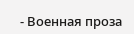- Военная проза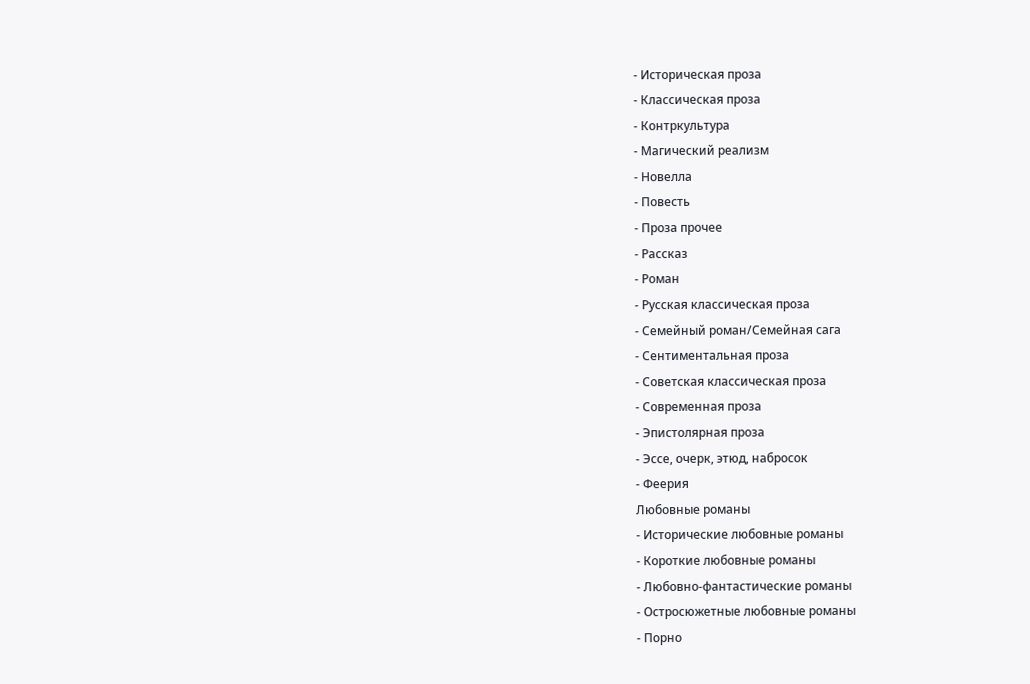- Историческая проза
- Классическая проза
- Контркультура
- Магический реализм
- Новелла
- Повесть
- Проза прочее
- Рассказ
- Роман
- Русская классическая проза
- Семейный роман/Семейная сага
- Сентиментальная проза
- Советская классическая проза
- Современная проза
- Эпистолярная проза
- Эссе, очерк, этюд, набросок
- Феерия
Любовные романы
- Исторические любовные романы
- Короткие любовные романы
- Любовно-фантастические романы
- Остросюжетные любовные романы
- Порно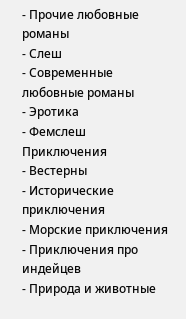- Прочие любовные романы
- Слеш
- Современные любовные романы
- Эротика
- Фемслеш
Приключения
- Вестерны
- Исторические приключения
- Морские приключения
- Приключения про индейцев
- Природа и животные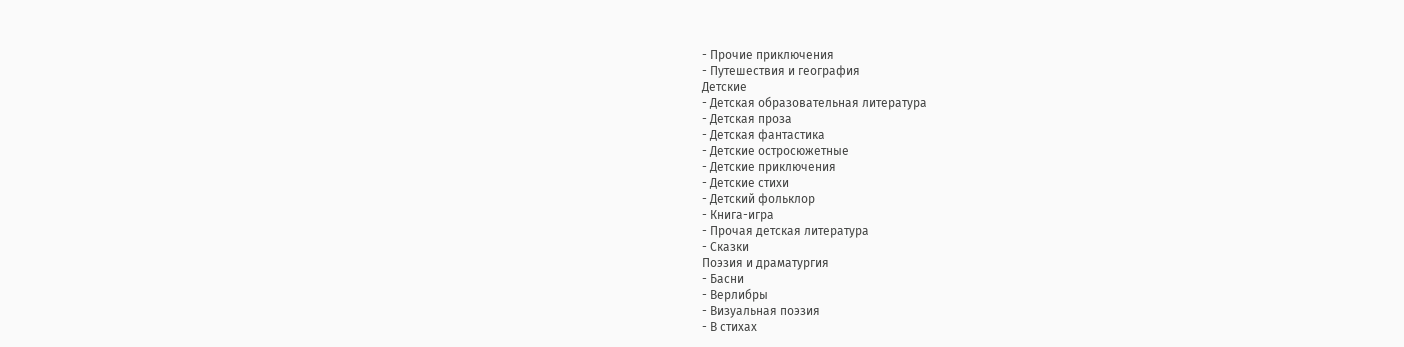- Прочие приключения
- Путешествия и география
Детские
- Детская образовательная литература
- Детская проза
- Детская фантастика
- Детские остросюжетные
- Детские приключения
- Детские стихи
- Детский фольклор
- Книга-игра
- Прочая детская литература
- Сказки
Поэзия и драматургия
- Басни
- Верлибры
- Визуальная поэзия
- В стихах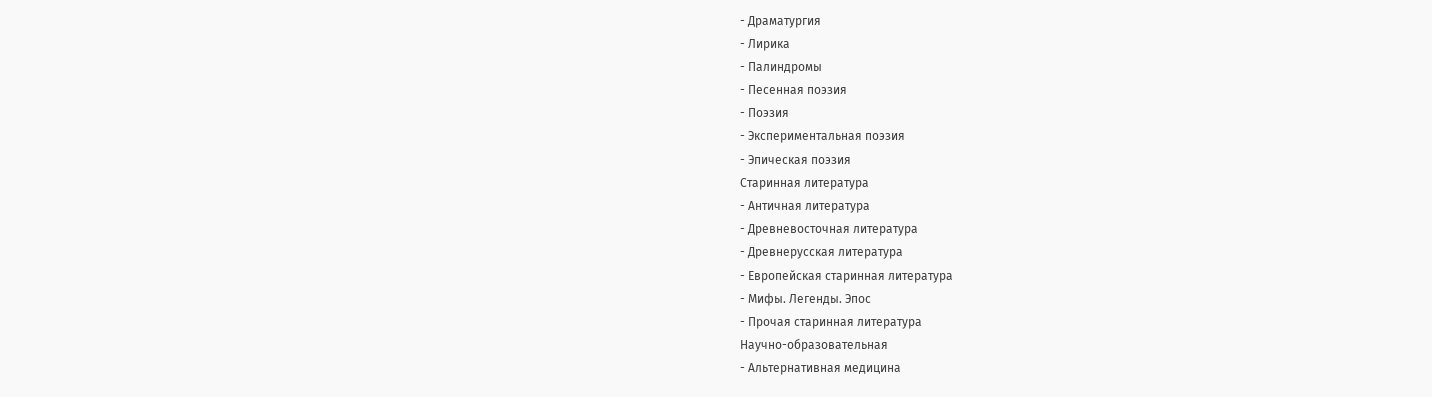- Драматургия
- Лирика
- Палиндромы
- Песенная поэзия
- Поэзия
- Экспериментальная поэзия
- Эпическая поэзия
Старинная литература
- Античная литература
- Древневосточная литература
- Древнерусская литература
- Европейская старинная литература
- Мифы. Легенды. Эпос
- Прочая старинная литература
Научно-образовательная
- Альтернативная медицина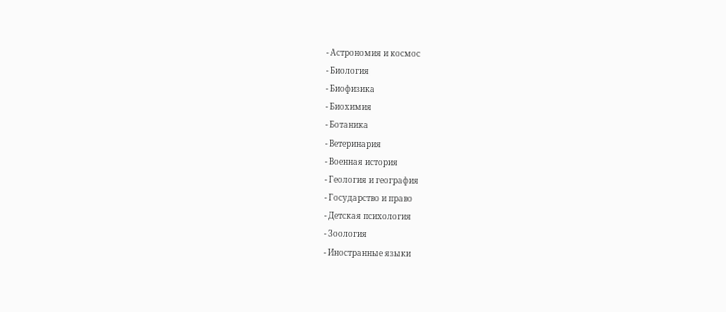- Астрономия и космос
- Биология
- Биофизика
- Биохимия
- Ботаника
- Ветеринария
- Военная история
- Геология и география
- Государство и право
- Детская психология
- Зоология
- Иностранные языки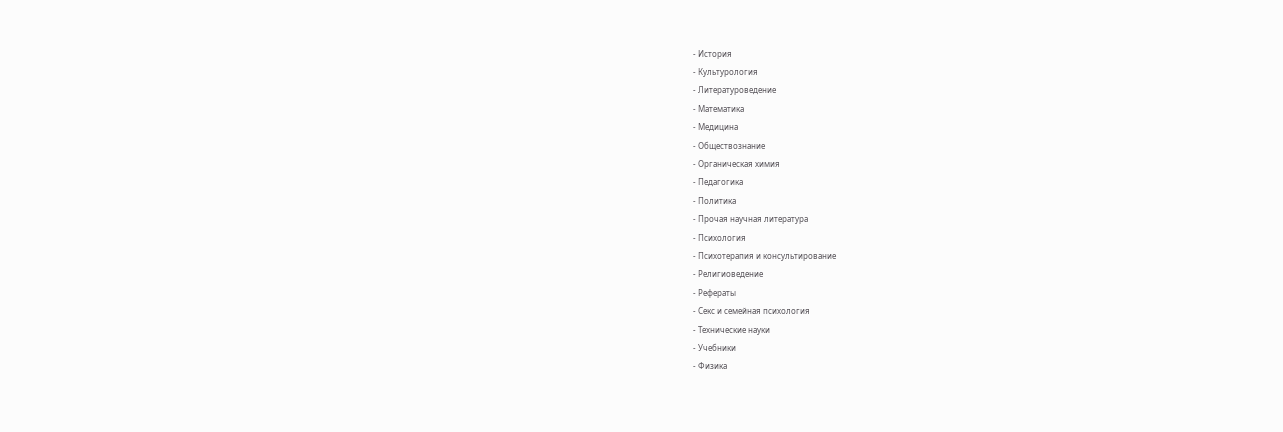- История
- Культурология
- Литературоведение
- Математика
- Медицина
- Обществознание
- Органическая химия
- Педагогика
- Политика
- Прочая научная литература
- Психология
- Психотерапия и консультирование
- Религиоведение
- Рефераты
- Секс и семейная психология
- Технические науки
- Учебники
- Физика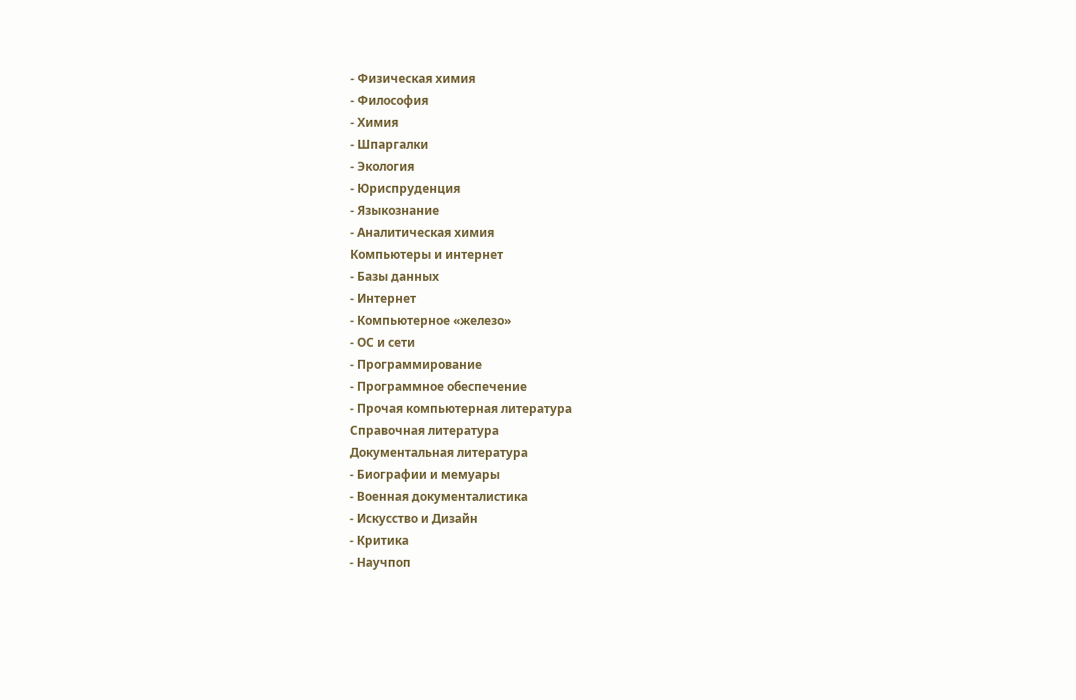- Физическая химия
- Философия
- Химия
- Шпаргалки
- Экология
- Юриспруденция
- Языкознание
- Аналитическая химия
Компьютеры и интернет
- Базы данных
- Интернет
- Компьютерное «железо»
- ОС и сети
- Программирование
- Программное обеспечение
- Прочая компьютерная литература
Справочная литература
Документальная литература
- Биографии и мемуары
- Военная документалистика
- Искусство и Дизайн
- Критика
- Научпоп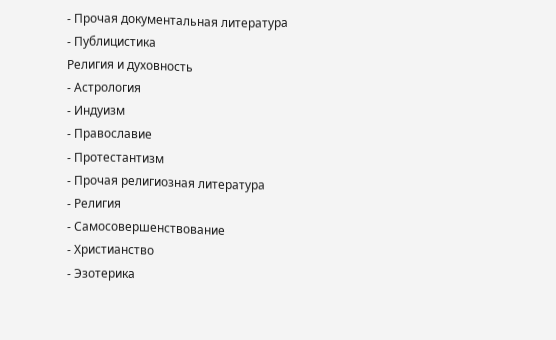- Прочая документальная литература
- Публицистика
Религия и духовность
- Астрология
- Индуизм
- Православие
- Протестантизм
- Прочая религиозная литература
- Религия
- Самосовершенствование
- Христианство
- Эзотерика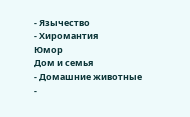- Язычество
- Хиромантия
Юмор
Дом и семья
- Домашние животные
-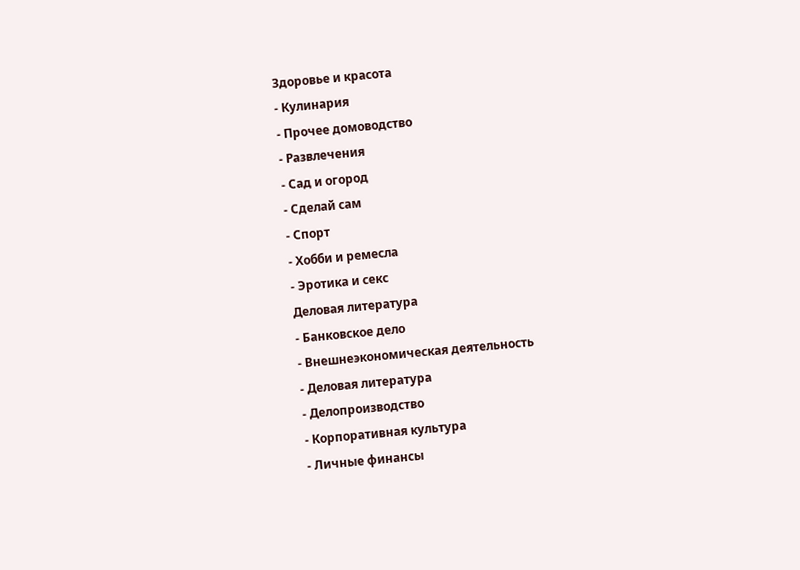Здоровье и красота
- Кулинария
- Прочее домоводство
- Развлечения
- Сад и огород
- Сделай сам
- Спорт
- Хобби и ремесла
- Эротика и секс
Деловая литература
- Банковское дело
- Внешнеэкономическая деятельность
- Деловая литература
- Делопроизводство
- Корпоративная культура
- Личные финансы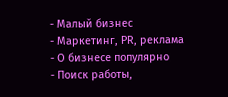- Малый бизнес
- Маркетинг, PR, реклама
- О бизнесе популярно
- Поиск работы,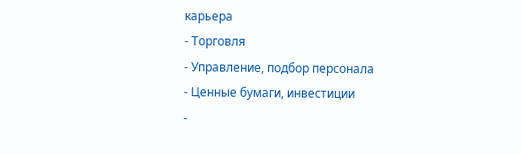карьера
- Торговля
- Управление, подбор персонала
- Ценные бумаги, инвестиции
-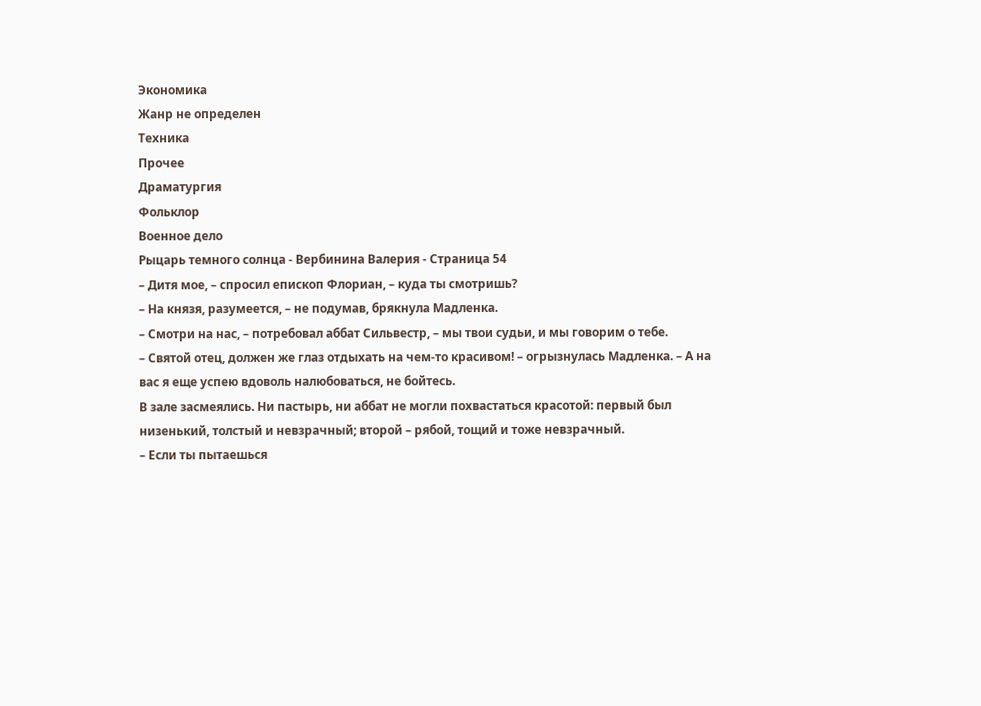Экономика
Жанр не определен
Техника
Прочее
Драматургия
Фольклор
Военное дело
Рыцарь темного солнца - Вербинина Валерия - Страница 54
– Дитя мое, – спросил епископ Флориан, – куда ты смотришь?
– На князя, разумеется, – не подумав, брякнула Мадленка.
– Смотри на нас, – потребовал аббат Сильвестр, – мы твои судьи, и мы говорим о тебе.
– Святой отец, должен же глаз отдыхать на чем-то красивом! – огрызнулась Мадленка. – А на вас я еще успею вдоволь налюбоваться, не бойтесь.
В зале засмеялись. Ни пастырь, ни аббат не могли похвастаться красотой: первый был низенький, толстый и невзрачный; второй – рябой, тощий и тоже невзрачный.
– Если ты пытаешься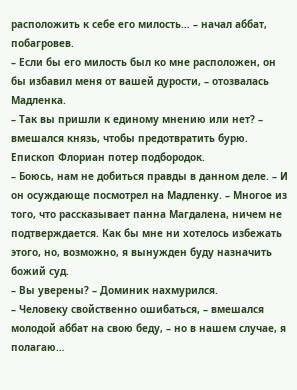расположить к себе его милость… – начал аббат, побагровев.
– Если бы его милость был ко мне расположен, он бы избавил меня от вашей дурости, – отозвалась Мадленка.
– Так вы пришли к единому мнению или нет? – вмешался князь, чтобы предотвратить бурю.
Епископ Флориан потер подбородок.
– Боюсь, нам не добиться правды в данном деле. – И он осуждающе посмотрел на Мадленку. – Многое из того, что рассказывает панна Магдалена, ничем не подтверждается. Как бы мне ни хотелось избежать этого, но, возможно, я вынужден буду назначить божий суд.
– Вы уверены? – Доминик нахмурился.
– Человеку свойственно ошибаться, – вмешался молодой аббат на свою беду, – но в нашем случае, я полагаю…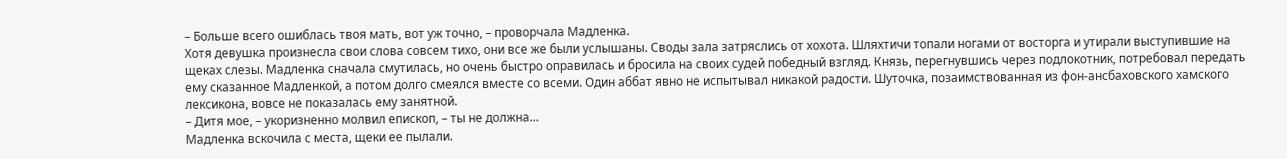– Больше всего ошиблась твоя мать, вот уж точно, – проворчала Мадленка.
Хотя девушка произнесла свои слова совсем тихо, они все же были услышаны. Своды зала затряслись от хохота. Шляхтичи топали ногами от восторга и утирали выступившие на щеках слезы. Мадленка сначала смутилась, но очень быстро оправилась и бросила на своих судей победный взгляд. Князь, перегнувшись через подлокотник, потребовал передать ему сказанное Мадленкой, а потом долго смеялся вместе со всеми. Один аббат явно не испытывал никакой радости. Шуточка, позаимствованная из фон-ансбаховского хамского лексикона, вовсе не показалась ему занятной.
– Дитя мое, – укоризненно молвил епископ, – ты не должна…
Мадленка вскочила с места, щеки ее пылали.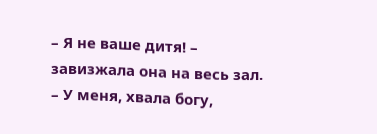– Я не ваше дитя! – завизжала она на весь зал. – У меня, хвала богу,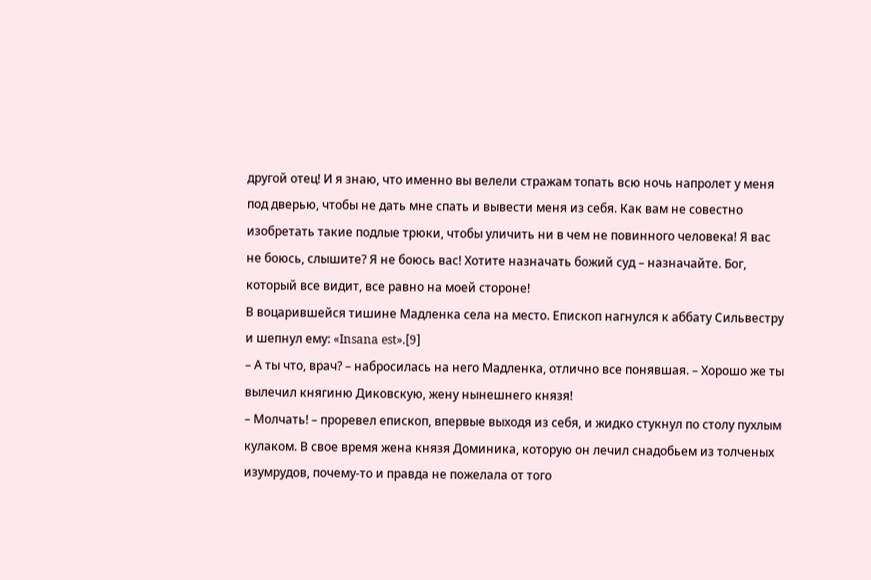другой отец! И я знаю, что именно вы велели стражам топать всю ночь напролет у меня под дверью, чтобы не дать мне спать и вывести меня из себя. Как вам не совестно изобретать такие подлые трюки, чтобы уличить ни в чем не повинного человека! Я вас не боюсь, слышите? Я не боюсь вас! Хотите назначать божий суд – назначайте. Бог, который все видит, все равно на моей стороне!
В воцарившейся тишине Мадленка села на место. Епископ нагнулся к аббату Сильвестру и шепнул ему: «Insana est».[9]
– А ты что, врач? – набросилась на него Мадленка, отлично все понявшая. – Хорошо же ты вылечил княгиню Диковскую, жену нынешнего князя!
– Молчать! – проревел епископ, впервые выходя из себя, и жидко стукнул по столу пухлым кулаком. В свое время жена князя Доминика, которую он лечил снадобьем из толченых изумрудов, почему-то и правда не пожелала от того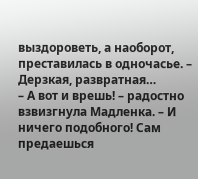выздороветь, а наоборот, преставилась в одночасье. – Дерзкая, развратная…
– А вот и врешь! – радостно взвизгнула Мадленка. – И ничего подобного! Сам предаешься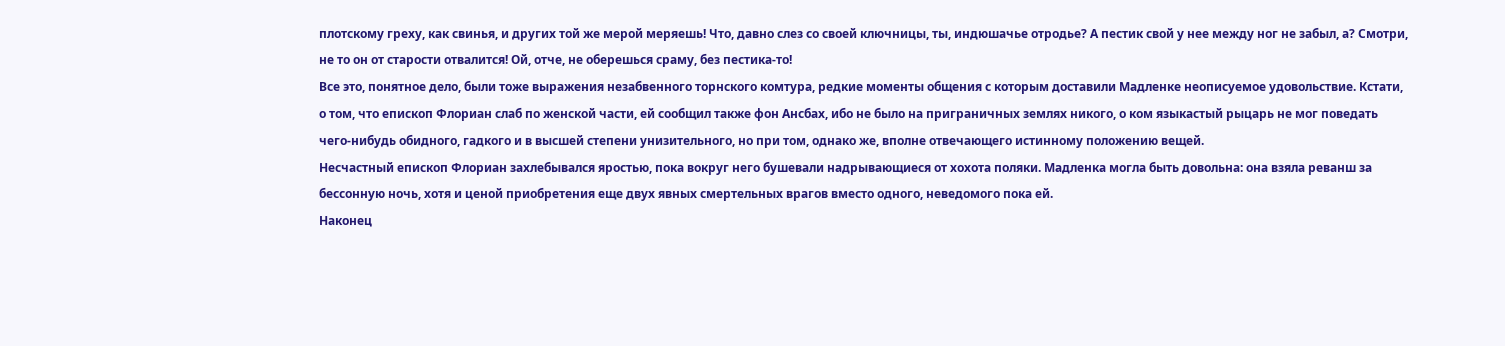плотскому греху, как свинья, и других той же мерой меряешь! Что, давно слез со своей ключницы, ты, индюшачье отродье? А пестик свой у нее между ног не забыл, а? Смотри, не то он от старости отвалится! Ой, отче, не оберешься сраму, без пестика-то!
Все это, понятное дело, были тоже выражения незабвенного торнского комтура, редкие моменты общения с которым доставили Мадленке неописуемое удовольствие. Кстати, о том, что епископ Флориан слаб по женской части, ей сообщил также фон Ансбах, ибо не было на приграничных землях никого, о ком языкастый рыцарь не мог поведать чего-нибудь обидного, гадкого и в высшей степени унизительного, но при том, однако же, вполне отвечающего истинному положению вещей.
Несчастный епископ Флориан захлебывался яростью, пока вокруг него бушевали надрывающиеся от хохота поляки. Мадленка могла быть довольна: она взяла реванш за бессонную ночь, хотя и ценой приобретения еще двух явных смертельных врагов вместо одного, неведомого пока ей.
Наконец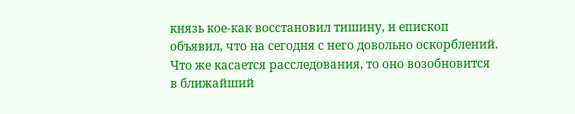князь кое-как восстановил тишину, и епископ объявил, что на сегодня с него довольно оскорблений. Что же касается расследования, то оно возобновится в ближайший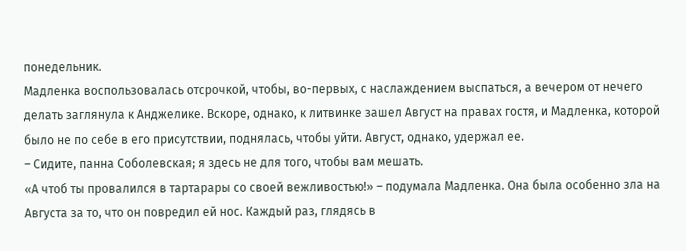понедельник.
Мадленка воспользовалась отсрочкой, чтобы, во-первых, с наслаждением выспаться, а вечером от нечего делать заглянула к Анджелике. Вскоре, однако, к литвинке зашел Август на правах гостя, и Мадленка, которой было не по себе в его присутствии, поднялась, чтобы уйти. Август, однако, удержал ее.
– Сидите, панна Соболевская; я здесь не для того, чтобы вам мешать.
«А чтоб ты провалился в тартарары со своей вежливостью!» – подумала Мадленка. Она была особенно зла на Августа за то, что он повредил ей нос. Каждый раз, глядясь в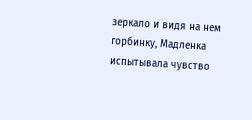зеркало и видя на нем горбинку, Мадленка испытывала чувство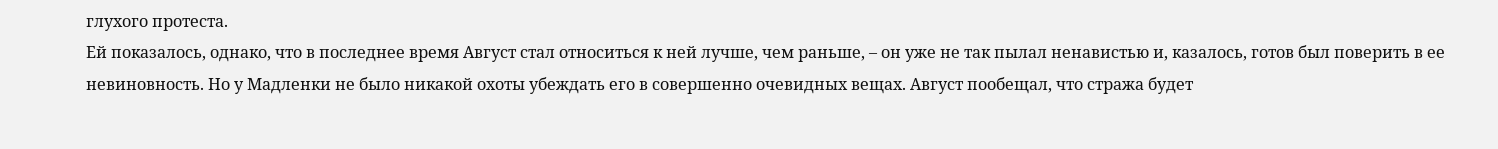глухого протеста.
Ей показалось, однако, что в последнее время Август стал относиться к ней лучше, чем раньше, – он уже не так пылал ненавистью и, казалось, готов был поверить в ее невиновность. Но у Мадленки не было никакой охоты убеждать его в совершенно очевидных вещах. Август пообещал, что стража будет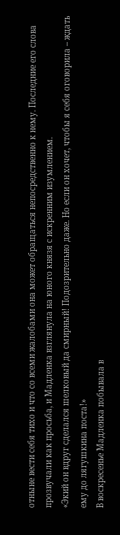отныне вести себя тихо и что со всеми жалобами она может обращаться непосредственно к нему. Последние его слова прозвучали как просьба, и Мадленка взглянула на юного князя с искренним изумлением.
«Экий он вдруг сделался шелковый да смирный! Подозрительно даже. Но если он хочет, чтобы я себя оговорила – ждать ему до лягушкина поста!»
В воскресенье Мадленка побывала в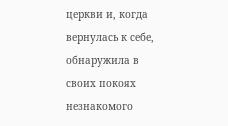церкви и, когда вернулась к себе, обнаружила в своих покоях незнакомого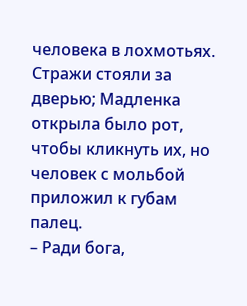человека в лохмотьях. Стражи стояли за дверью; Мадленка открыла было рот, чтобы кликнуть их, но человек с мольбой приложил к губам палец.
– Ради бога,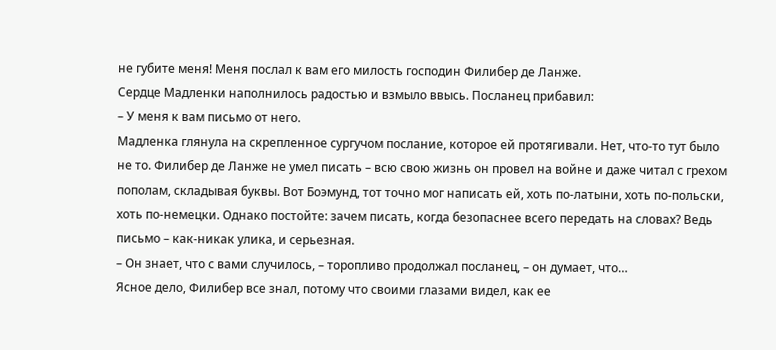не губите меня! Меня послал к вам его милость господин Филибер де Ланже.
Сердце Мадленки наполнилось радостью и взмыло ввысь. Посланец прибавил:
– У меня к вам письмо от него.
Мадленка глянула на скрепленное сургучом послание, которое ей протягивали. Нет, что-то тут было не то. Филибер де Ланже не умел писать – всю свою жизнь он провел на войне и даже читал с грехом пополам, складывая буквы. Вот Боэмунд, тот точно мог написать ей, хоть по-латыни, хоть по-польски, хоть по-немецки. Однако постойте: зачем писать, когда безопаснее всего передать на словах? Ведь письмо – как-никак улика, и серьезная.
– Он знает, что с вами случилось, – торопливо продолжал посланец, – он думает, что…
Ясное дело, Филибер все знал, потому что своими глазами видел, как ее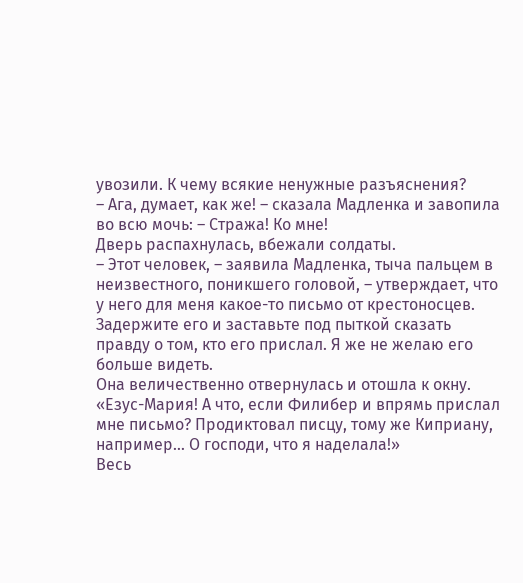увозили. К чему всякие ненужные разъяснения?
– Ага, думает, как же! – сказала Мадленка и завопила во всю мочь: – Стража! Ко мне!
Дверь распахнулась, вбежали солдаты.
– Этот человек, – заявила Мадленка, тыча пальцем в неизвестного, поникшего головой, – утверждает, что у него для меня какое-то письмо от крестоносцев. Задержите его и заставьте под пыткой сказать правду о том, кто его прислал. Я же не желаю его больше видеть.
Она величественно отвернулась и отошла к окну.
«Езус-Мария! А что, если Филибер и впрямь прислал мне письмо? Продиктовал писцу, тому же Киприану, например… О господи, что я наделала!»
Весь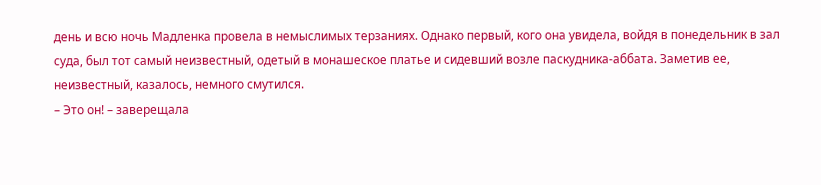день и всю ночь Мадленка провела в немыслимых терзаниях. Однако первый, кого она увидела, войдя в понедельник в зал суда, был тот самый неизвестный, одетый в монашеское платье и сидевший возле паскудника-аббата. Заметив ее, неизвестный, казалось, немного смутился.
– Это он! – заверещала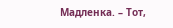Мадленка. – Тот,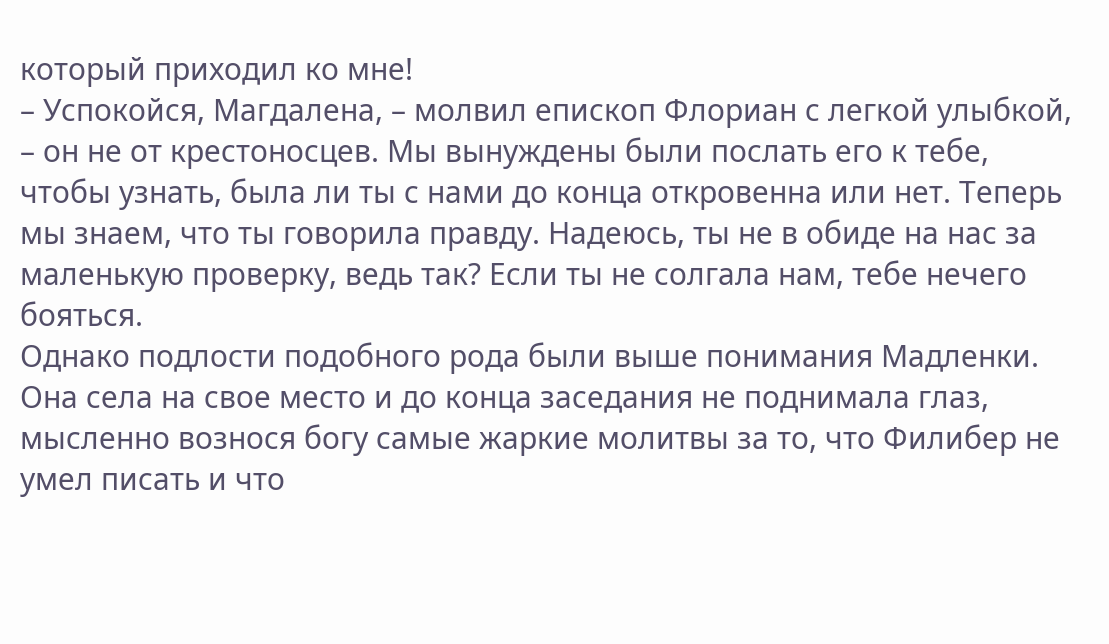который приходил ко мне!
– Успокойся, Магдалена, – молвил епископ Флориан с легкой улыбкой, – он не от крестоносцев. Мы вынуждены были послать его к тебе, чтобы узнать, была ли ты с нами до конца откровенна или нет. Теперь мы знаем, что ты говорила правду. Надеюсь, ты не в обиде на нас за маленькую проверку, ведь так? Если ты не солгала нам, тебе нечего бояться.
Однако подлости подобного рода были выше понимания Мадленки. Она села на свое место и до конца заседания не поднимала глаз, мысленно вознося богу самые жаркие молитвы за то, что Филибер не умел писать и что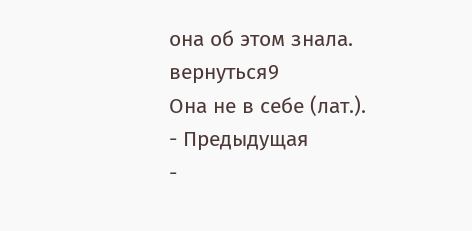она об этом знала.
вернуться9
Она не в себе (лат.).
- Предыдущая
-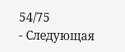54/75
- Следующая